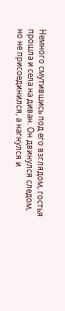Немного смутившись под его взглядом, гостья прошла и села на диван. Он двинулся следом, но не присоединился, а нагнулся и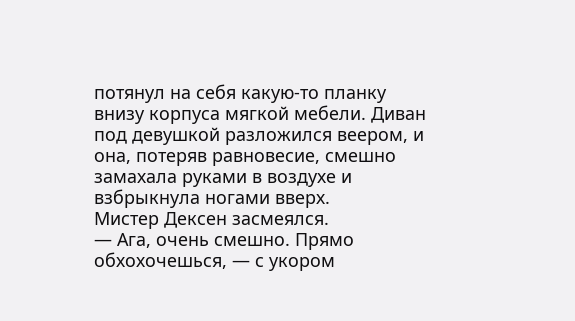потянул на себя какую-то планку внизу корпуса мягкой мебели. Диван под девушкой разложился веером, и она, потеряв равновесие, смешно замахала руками в воздухе и взбрыкнула ногами вверх.
Мистер Дексен засмеялся.
— Ага, очень смешно. Прямо обхохочешься, — с укором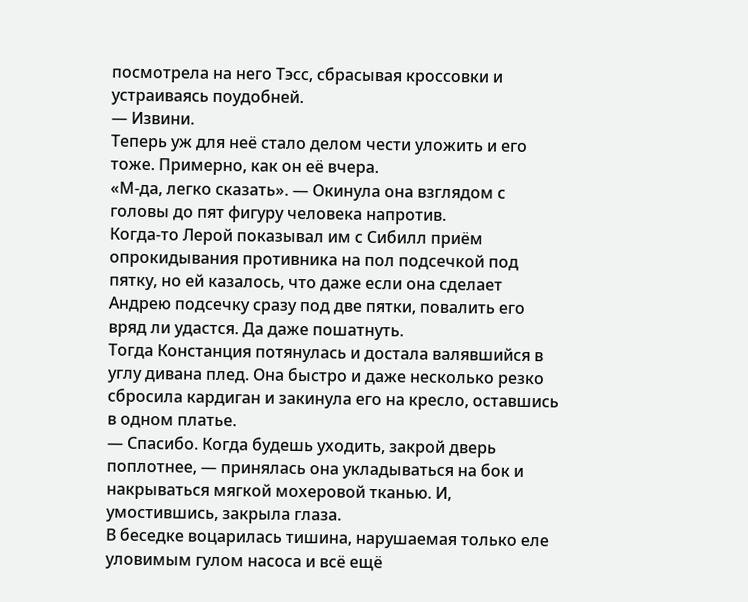посмотрела на него Тэсс, сбрасывая кроссовки и устраиваясь поудобней.
— Извини.
Теперь уж для неё стало делом чести уложить и его тоже. Примерно, как он её вчера.
«М-да, легко сказать». — Окинула она взглядом с головы до пят фигуру человека напротив.
Когда-то Лерой показывал им с Сибилл приём опрокидывания противника на пол подсечкой под пятку, но ей казалось, что даже если она сделает Андрею подсечку сразу под две пятки, повалить его вряд ли удастся. Да даже пошатнуть.
Тогда Констанция потянулась и достала валявшийся в углу дивана плед. Она быстро и даже несколько резко сбросила кардиган и закинула его на кресло, оставшись в одном платье.
— Спасибо. Когда будешь уходить, закрой дверь поплотнее, — принялась она укладываться на бок и накрываться мягкой мохеровой тканью. И, умостившись, закрыла глаза.
В беседке воцарилась тишина, нарушаемая только еле уловимым гулом насоса и всё ещё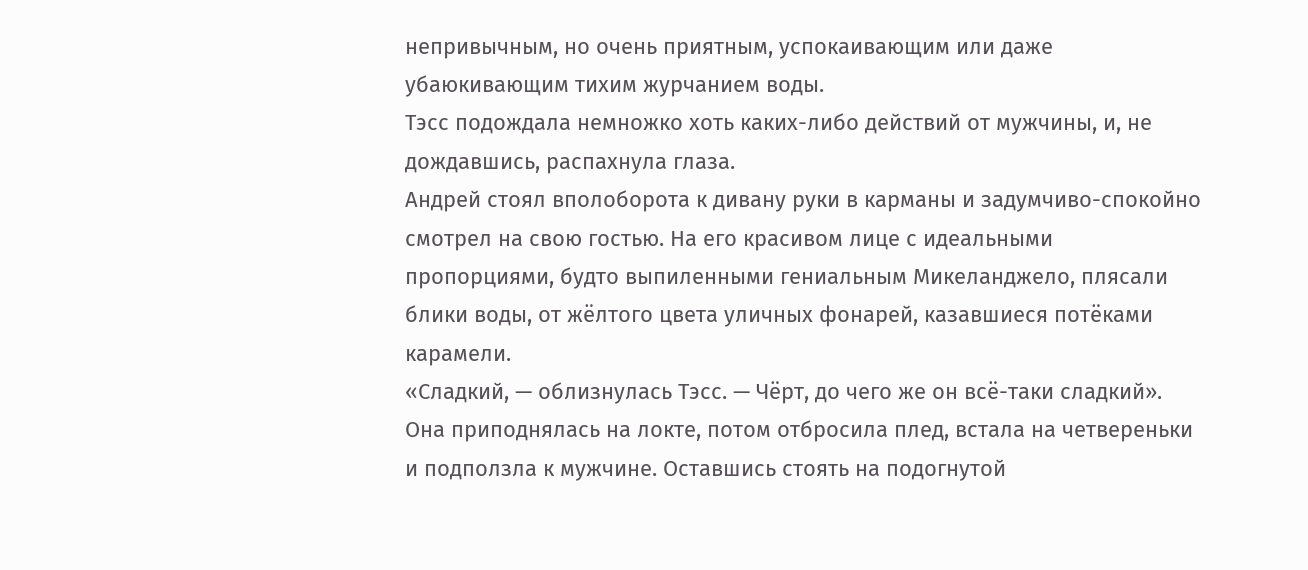непривычным, но очень приятным, успокаивающим или даже убаюкивающим тихим журчанием воды.
Тэсс подождала немножко хоть каких-либо действий от мужчины, и, не дождавшись, распахнула глаза.
Андрей стоял вполоборота к дивану руки в карманы и задумчиво-спокойно смотрел на свою гостью. На его красивом лице с идеальными пропорциями, будто выпиленными гениальным Микеланджело, плясали блики воды, от жёлтого цвета уличных фонарей, казавшиеся потёками карамели.
«Сладкий, — облизнулась Тэсс. — Чёрт, до чего же он всё-таки сладкий».
Она приподнялась на локте, потом отбросила плед, встала на четвереньки и подползла к мужчине. Оставшись стоять на подогнутой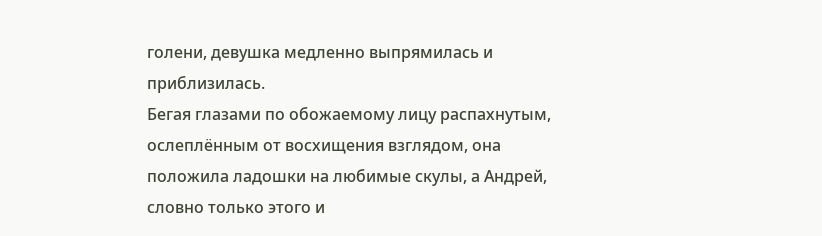голени, девушка медленно выпрямилась и приблизилась.
Бегая глазами по обожаемому лицу распахнутым, ослеплённым от восхищения взглядом, она положила ладошки на любимые скулы, а Андрей, словно только этого и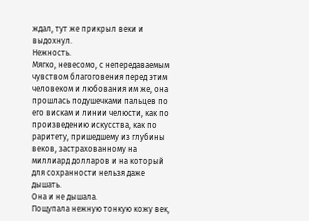ждал, тут же прикрыл веки и выдохнул.
Нежность.
Мягко, невесомо, с непередаваемым чувством благоговения перед этим человеком и любования им же, она прошлась подушечками пальцев по его вискам и линии челюсти, как по произведению искусства, как по раритету, пришедшему из глубины веков, застрахованному на миллиард долларов и на который для сохранности нельзя даже дышать.
Она и не дышала.
Пощупала нежную тонкую кожу век,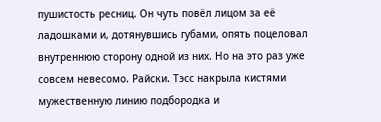пушистость ресниц. Он чуть повёл лицом за её ладошками и, дотянувшись губами, опять поцеловал внутреннюю сторону одной из них. Но на это раз уже совсем невесомо. Райски. Тэсс накрыла кистями мужественную линию подбородка и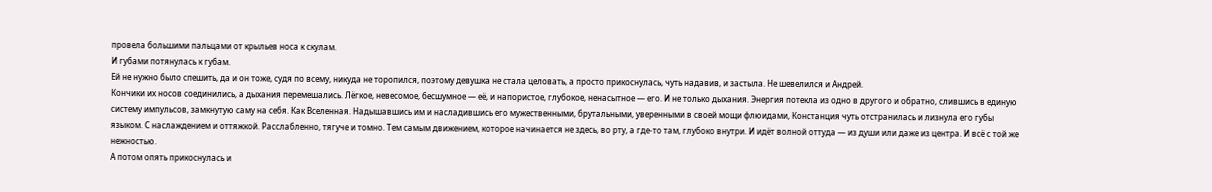провела большими пальцами от крыльев носа к скулам.
И губами потянулась к губам.
Ей не нужно было спешить, да и он тоже, судя по всему, никуда не торопился, поэтому девушка не стала целовать, а просто прикоснулась, чуть надавив, и застыла. Не шевелился и Андрей.
Кончики их носов соединились, а дыхания перемешались. Лёгкое, невесомое, бесшумное — её, и напористое, глубокое, ненасытное — его. И не только дыхания. Энергия потекла из одно в другого и обратно, слившись в единую систему импульсов, замкнутую саму на себя. Как Вселенная. Надышавшись им и насладившись его мужественными, брутальными, уверенными в своей мощи флюидами, Констанция чуть отстранилась и лизнула его губы языком. С наслаждением и оттяжкой. Расслабленно, тягуче и томно. Тем самым движением, которое начинается не здесь, во рту, а где-то там, глубоко внутри. И идёт волной оттуда — из души или даже из центра. И всё с той же нежностью.
А потом опять прикоснулась и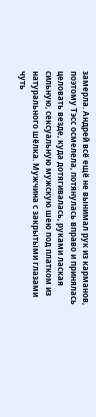замерла. Андрей всё ещё не вынимал рук из карманов, поэтому Тэсс осмелела, потянулась вправо и принялась целовать везде, куда дотягивалась, руками лаская сильную, сексуальную мужскую шею под платком из натурального шёлка. Мужчина с закрытыми глазами чуть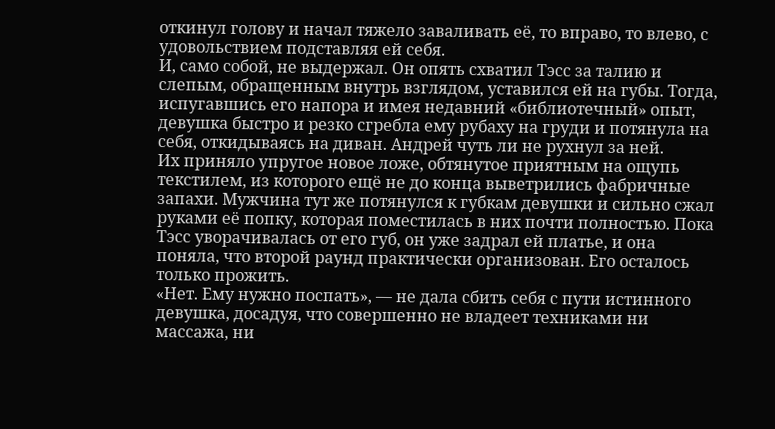откинул голову и начал тяжело заваливать её, то вправо, то влево, с удовольствием подставляя ей себя.
И, само собой, не выдержал. Он опять схватил Тэсс за талию и слепым, обращенным внутрь взглядом, уставился ей на губы. Тогда, испугавшись его напора и имея недавний «библиотечный» опыт, девушка быстро и резко сгребла ему рубаху на груди и потянула на себя, откидываясь на диван. Андрей чуть ли не рухнул за ней.
Их приняло упругое новое ложе, обтянутое приятным на ощупь текстилем, из которого ещё не до конца выветрились фабричные запахи. Мужчина тут же потянулся к губкам девушки и сильно сжал руками её попку, которая поместилась в них почти полностью. Пока Тэсс уворачивалась от его губ, он уже задрал ей платье, и она поняла, что второй раунд практически организован. Его осталось только прожить.
«Нет. Ему нужно поспать», — не дала сбить себя с пути истинного девушка, досадуя, что совершенно не владеет техниками ни массажа, ни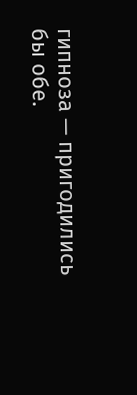гипноза — пригодились бы обе.